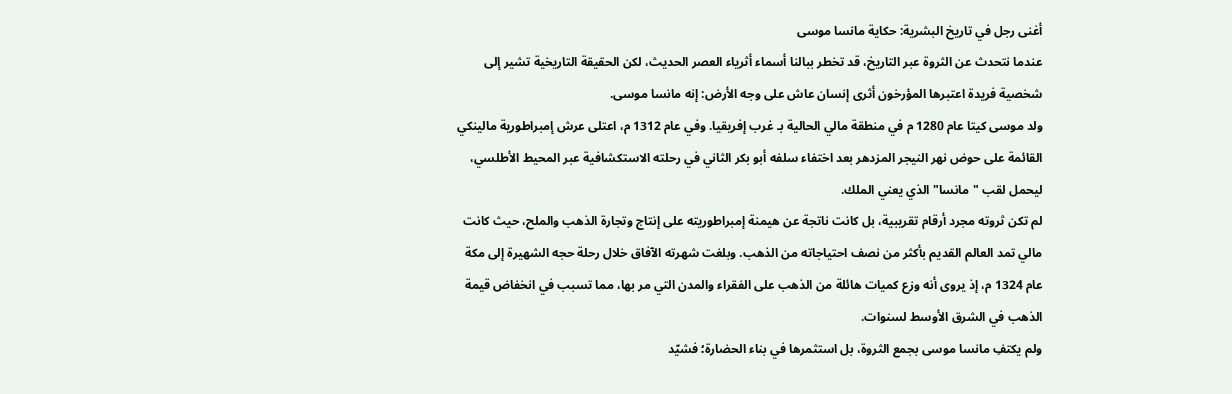أغنى رجل في تاريخ البشرية: حكاية مانسا موسى
عندما نتحدث عن الثروة عبر التاريخ، قد تخطر ببالنا أسماء أثرياء العصر الحديث، لكن الحقيقة التاريخية تشير إلى شخصية فريدة اعتبرها المؤرخون أثرى إنسان عاش على وجه الأرض: إنه مانسا موسى.
ولد موسى كيتا عام 1280 م في منطقة مالي الحالية بـ غرب إفريقيا. وفي عام 1312 م، اعتلى عرش إمبراطورية مالينكي القائمة على حوض نهر النيجر المزدهر بعد اختفاء سلفه أبو بكر الثاني في رحلته الاستكشافية عبر المحيط الأطلسي، ليحمل لقب "مانسا" الذي يعني الملك.
لم تكن ثروته مجرد أرقام تقريبية، بل كانت ناتجة عن هيمنة إمبراطوريته على إنتاج وتجارة الذهب والملح، حيث كانت مالي تمد العالم القديم بأكثر من نصف احتياجاته من الذهب. وبلغت شهرته الآفاق خلال رحلة حجه الشهيرة إلى مكة عام 1324 م، إذ يروى أنه وزع كميات هائلة من الذهب على الفقراء والمدن التي مر بها، مما تسبب في انخفاض قيمة الذهب في الشرق الأوسط لسنوات.
ولم يكتفِ مانسا موسى بجمع الثروة، بل استثمرها في بناء الحضارة؛ فشيّد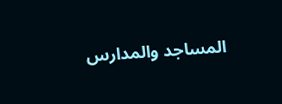المساجد والمدارس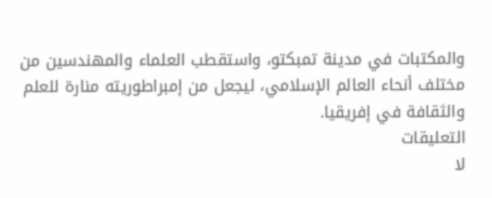والمكتبات في مدينة تمبكتو، واستقطب العلماء والمهندسين من مختلف أنحاء العالم الإسلامي، ليجعل من إمبراطوريته منارة للعلم والثقافة في إفريقيا.
التعليقات
لا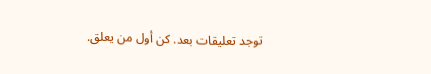توجد تعليقات بعد. كن أول من يعلق.